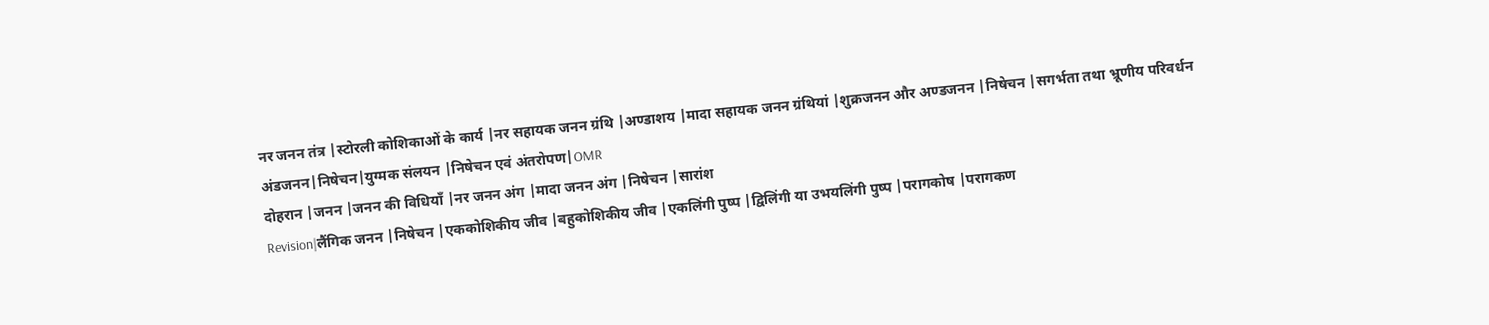नर जनन तंत्र |स्टोरली कोशिकाओं के कार्य |नर सहायक जनन ग्रंथि |अण्डाशय |मादा सहायक जनन ग्रंथियां |शुक्रजनन और अण्डजनन |निषेचन |सगर्भता तथा भ्रूणीय परिवर्धन
अंडजनन|निषेचन|युग्मक संलयन |निषेचन एवं अंतरोपण|OMR
दोहरान |जनन |जनन की विधियाँ |नर जनन अंग |मादा जनन अंग |निषेचन |सारांश
Revision|लैंगिक जनन |निषेचन |एककोशिकीय जीव |बहुकोशिकीय जीव |एकलिंगी पुष्प |द्विलिंगी या उभयलिंगी पुष्प |परागकोष |परागकण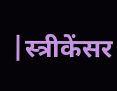|स्त्रीकेंसर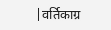|वर्तिकाग्र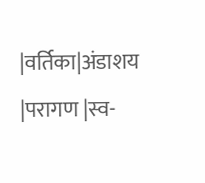|वर्तिका|अंडाशय |परागण |स्व-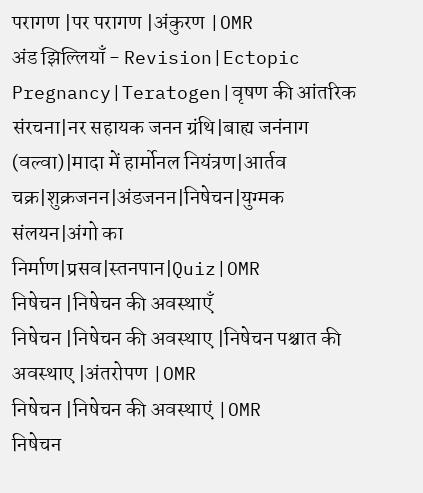परागण |पर परागण |अंकुरण |OMR
अंड झिल्लियाँ - Revision|Ectopic Pregnancy|Teratogen|वृषण की आंतरिक संरचना|नर सहायक जनन ग्रंथि|बाह्य जनंनाग (वल्वा)|मादा में हार्मोनल नियंत्रण|आर्तव चक्र|शुक्रजनन|अंडजनन|निषेचन|युग्मक संलयन|अंगो का निर्माण|प्रसव|स्तनपान|Quiz|OMR
निषेचन |निषेचन की अवस्थाएँ
निषेचन |निषेचन की अवस्थाए |निषेचन पश्चात की अवस्थाए |अंतरोपण |OMR
निषेचन |निषेचन की अवस्थाएं |OMR
निषेचन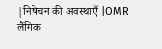|निषेचन की अवस्थाएँ |OMR
लैंगिक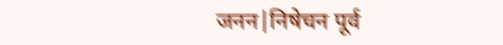जनन|निषेचन पूर्व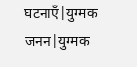घटनाएँ|युग्मक जनन|युग्मक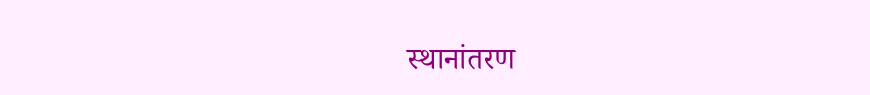स्थानांतरण